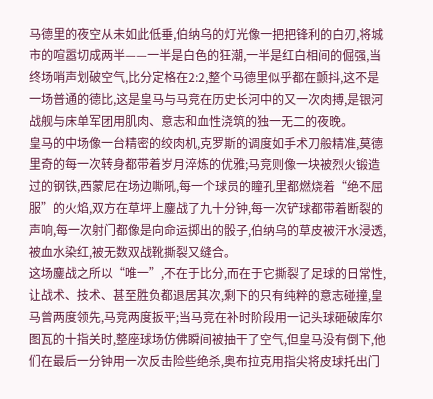马德里的夜空从未如此低垂,伯纳乌的灯光像一把把锋利的白刃,将城市的喧嚣切成两半——一半是白色的狂潮,一半是红白相间的倔强,当终场哨声划破空气,比分定格在2:2,整个马德里似乎都在颤抖,这不是一场普通的德比,这是皇马与马竞在历史长河中的又一次肉搏,是银河战舰与床单军团用肌肉、意志和血性浇筑的独一无二的夜晚。
皇马的中场像一台精密的绞肉机,克罗斯的调度如手术刀般精准,莫德里奇的每一次转身都带着岁月淬炼的优雅;马竞则像一块被烈火锻造过的钢铁,西蒙尼在场边嘶吼,每一个球员的瞳孔里都燃烧着“绝不屈服”的火焰,双方在草坪上鏖战了九十分钟,每一次铲球都带着断裂的声响,每一次射门都像是向命运掷出的骰子,伯纳乌的草皮被汗水浸透,被血水染红,被无数双战靴撕裂又缝合。
这场鏖战之所以“唯一”,不在于比分,而在于它撕裂了足球的日常性,让战术、技术、甚至胜负都退居其次,剩下的只有纯粹的意志碰撞,皇马曾两度领先,马竞两度扳平;当马竞在补时阶段用一记头球砸破库尔图瓦的十指关时,整座球场仿佛瞬间被抽干了空气,但皇马没有倒下,他们在最后一分钟用一次反击险些绝杀,奥布拉克用指尖将皮球托出门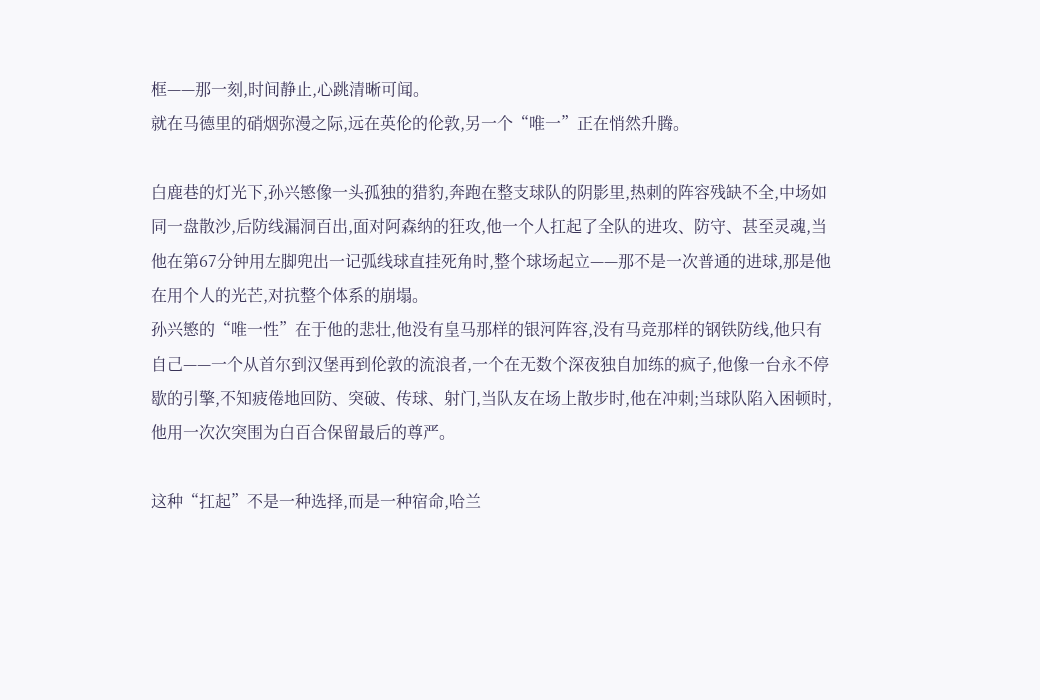框——那一刻,时间静止,心跳清晰可闻。
就在马德里的硝烟弥漫之际,远在英伦的伦敦,另一个“唯一”正在悄然升腾。

白鹿巷的灯光下,孙兴慜像一头孤独的猎豹,奔跑在整支球队的阴影里,热刺的阵容残缺不全,中场如同一盘散沙,后防线漏洞百出,面对阿森纳的狂攻,他一个人扛起了全队的进攻、防守、甚至灵魂,当他在第67分钟用左脚兜出一记弧线球直挂死角时,整个球场起立——那不是一次普通的进球,那是他在用个人的光芒,对抗整个体系的崩塌。
孙兴慜的“唯一性”在于他的悲壮,他没有皇马那样的银河阵容,没有马竞那样的钢铁防线,他只有自己——一个从首尔到汉堡再到伦敦的流浪者,一个在无数个深夜独自加练的疯子,他像一台永不停歇的引擎,不知疲倦地回防、突破、传球、射门,当队友在场上散步时,他在冲刺;当球队陷入困顿时,他用一次次突围为白百合保留最后的尊严。

这种“扛起”不是一种选择,而是一种宿命,哈兰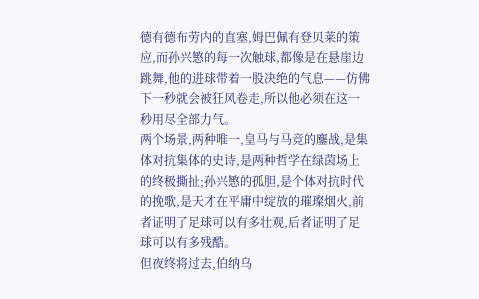德有德布劳内的直塞,姆巴佩有登贝莱的策应,而孙兴慜的每一次触球,都像是在悬崖边跳舞,他的进球带着一股决绝的气息——仿佛下一秒就会被狂风卷走,所以他必须在这一秒用尽全部力气。
两个场景,两种唯一,皇马与马竞的鏖战,是集体对抗集体的史诗,是两种哲学在绿茵场上的终极撕扯;孙兴慜的孤胆,是个体对抗时代的挽歌,是天才在平庸中绽放的璀璨烟火,前者证明了足球可以有多壮观,后者证明了足球可以有多残酷。
但夜终将过去,伯纳乌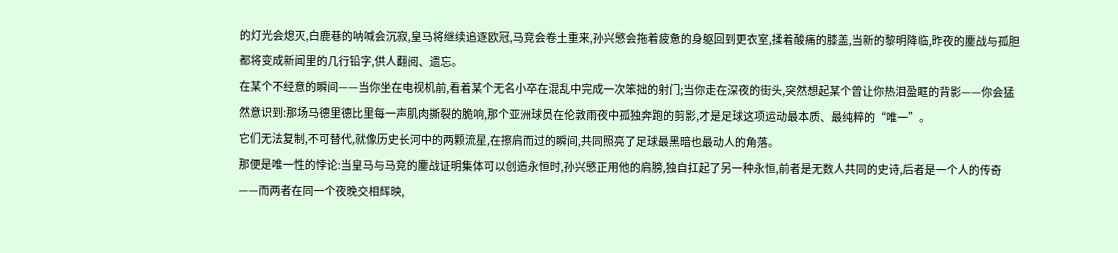的灯光会熄灭,白鹿巷的呐喊会沉寂,皇马将继续追逐欧冠,马竞会卷土重来,孙兴慜会拖着疲惫的身躯回到更衣室,揉着酸痛的膝盖,当新的黎明降临,昨夜的鏖战与孤胆都将变成新闻里的几行铅字,供人翻阅、遗忘。
在某个不经意的瞬间——当你坐在电视机前,看着某个无名小卒在混乱中完成一次笨拙的射门;当你走在深夜的街头,突然想起某个曾让你热泪盈眶的背影——你会猛然意识到:那场马德里德比里每一声肌肉撕裂的脆响,那个亚洲球员在伦敦雨夜中孤独奔跑的剪影,才是足球这项运动最本质、最纯粹的“唯一”。
它们无法复制,不可替代,就像历史长河中的两颗流星,在擦肩而过的瞬间,共同照亮了足球最黑暗也最动人的角落。
那便是唯一性的悖论:当皇马与马竞的鏖战证明集体可以创造永恒时,孙兴慜正用他的肩膀,独自扛起了另一种永恒,前者是无数人共同的史诗,后者是一个人的传奇——而两者在同一个夜晚交相辉映,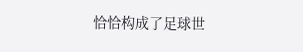恰恰构成了足球世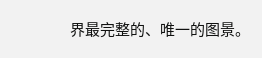界最完整的、唯一的图景。